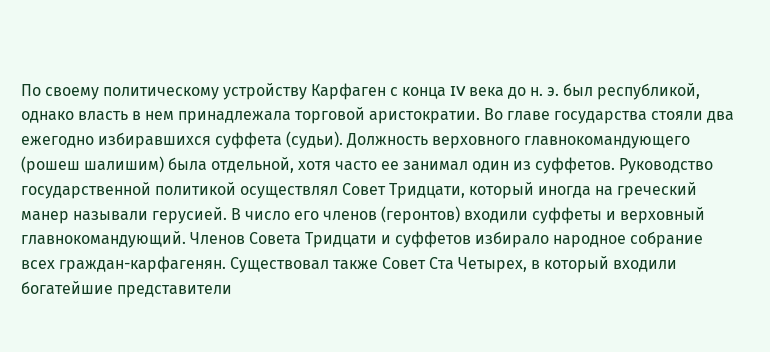По своему политическому устройству Карфаген с конца IV века до н. э. был республикой, однако власть в нем принадлежала торговой аристократии. Во главе государства стояли два ежегодно избиравшихся суффета (судьи). Должность верховного главнокомандующего (рошеш шалишим) была отдельной, хотя часто ее занимал один из суффетов. Руководство государственной политикой осуществлял Совет Тридцати, который иногда на греческий манер называли герусией. В число его членов (геронтов) входили суффеты и верховный главнокомандующий. Членов Совета Тридцати и суффетов избирало народное собрание всех граждан-карфагенян. Существовал также Совет Ста Четырех, в который входили богатейшие представители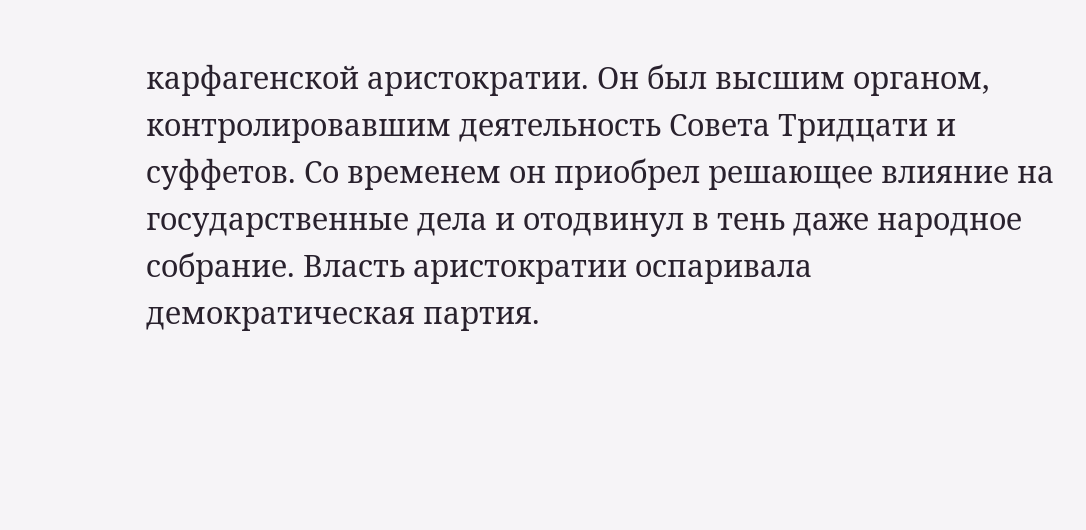карфагенской аристократии. Он был высшим органом, контролировавшим деятельность Совета Тридцати и суффетов. Со временем он приобрел решающее влияние на государственные дела и отодвинул в тень даже народное собрание. Власть аристократии оспаривала демократическая партия.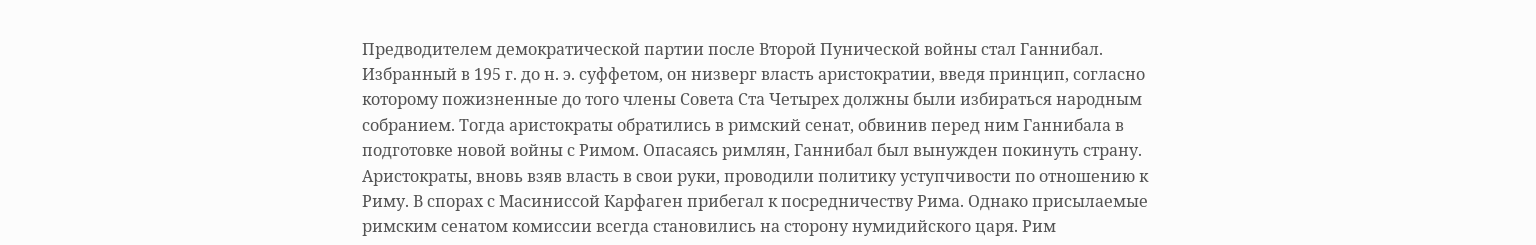Предводителем демократической партии после Второй Пунической войны стал Ганнибал. Избранный в 195 г. до н. э. суффетом, он низверг власть аристократии, введя принцип, согласно которому пожизненные до того члены Совета Ста Четырех должны были избираться народным собранием. Тогда аристократы обратились в римский сенат, обвинив перед ним Ганнибала в подготовке новой войны с Римом. Опасаясь римлян, Ганнибал был вынужден покинуть страну. Аристократы, вновь взяв власть в свои руки, проводили политику уступчивости по отношению к Риму. В спорах с Масиниссой Карфаген прибегал к посредничеству Рима. Однако присылаемые римским сенатом комиссии всегда становились на сторону нумидийского царя. Рим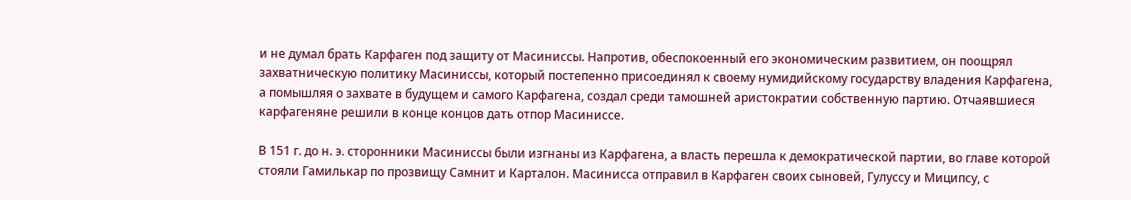и не думал брать Карфаген под защиту от Масиниссы. Напротив, обеспокоенный его экономическим развитием, он поощрял захватническую политику Масиниссы, который постепенно присоединял к своему нумидийскому государству владения Карфагена, а помышляя о захвате в будущем и самого Карфагена, создал среди тамошней аристократии собственную партию. Отчаявшиеся карфагеняне решили в конце концов дать отпор Масиниссе.

В 151 г. до н. э. сторонники Масиниссы были изгнаны из Карфагена, а власть перешла к демократической партии, во главе которой стояли Гамилькар по прозвищу Самнит и Карталон. Масинисса отправил в Карфаген своих сыновей, Гулуссу и Миципсу, с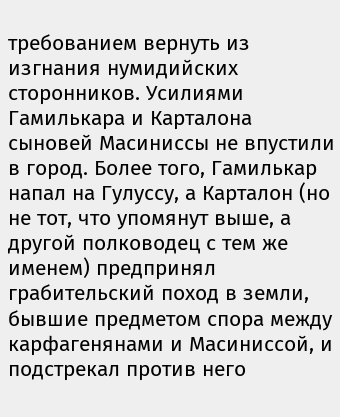требованием вернуть из изгнания нумидийских сторонников. Усилиями Гамилькара и Карталона сыновей Масиниссы не впустили в город. Более того, Гамилькар напал на Гулуссу, а Карталон (но не тот, что упомянут выше, а другой полководец с тем же именем) предпринял грабительский поход в земли, бывшие предметом спора между карфагенянами и Масиниссой, и подстрекал против него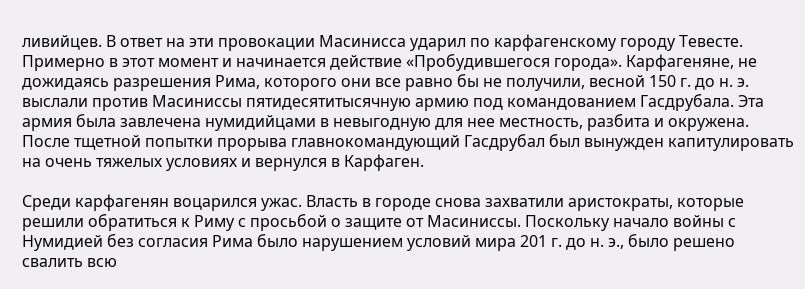ливийцев. В ответ на эти провокации Масинисса ударил по карфагенскому городу Тевесте. Примерно в этот момент и начинается действие «Пробудившегося города». Карфагеняне, не дожидаясь разрешения Рима, которого они все равно бы не получили, весной 150 г. до н. э. выслали против Масиниссы пятидесятитысячную армию под командованием Гасдрубала. Эта армия была завлечена нумидийцами в невыгодную для нее местность, разбита и окружена. После тщетной попытки прорыва главнокомандующий Гасдрубал был вынужден капитулировать на очень тяжелых условиях и вернулся в Карфаген.

Среди карфагенян воцарился ужас. Власть в городе снова захватили аристократы, которые решили обратиться к Риму с просьбой о защите от Масиниссы. Поскольку начало войны с Нумидией без согласия Рима было нарушением условий мира 201 г. до н. э., было решено свалить всю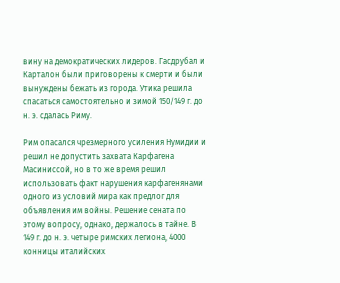вину на демократических лидеров. Гасдрубал и Карталон были приговорены к смерти и были вынуждены бежать из города. Утика решила спасаться самостоятельно и зимой 150/149 г. до н. э. сдалась Риму.

Рим опасался чрезмерного усиления Нумидии и решил не допустить захвата Карфагена Масиниссой, но в то же время решил использовать факт нарушения карфагенянами одного из условий мира как предлог для объявления им войны. Решение сената по этому вопросу, однако, держалось в тайне. В 149 г. до н. э. четыре римских легиона, 4000 конницы италийских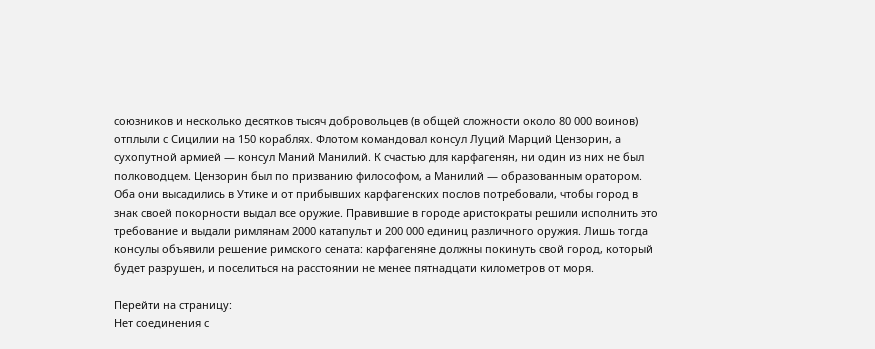союзников и несколько десятков тысяч добровольцев (в общей сложности около 80 000 воинов) отплыли с Сицилии на 150 кораблях. Флотом командовал консул Луций Марций Цензорин, а сухопутной армией — консул Маний Манилий. К счастью для карфагенян, ни один из них не был полководцем. Цензорин был по призванию философом, а Манилий — образованным оратором. Оба они высадились в Утике и от прибывших карфагенских послов потребовали, чтобы город в знак своей покорности выдал все оружие. Правившие в городе аристократы решили исполнить это требование и выдали римлянам 2000 катапульт и 200 000 единиц различного оружия. Лишь тогда консулы объявили решение римского сената: карфагеняне должны покинуть свой город, который будет разрушен, и поселиться на расстоянии не менее пятнадцати километров от моря.

Перейти на страницу:
Нет соединения с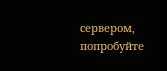сервером, попробуйте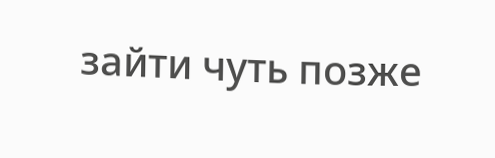зайти чуть позже